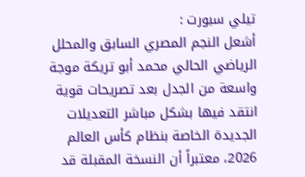تيلي سبورت :
أشعل النجم المصري السابق والمحلل الرياضي الحالي محمد أبو تريكة موجة واسعة من الجدل بعد تصريحات قوية انتقد فيها بشكل مباشر التعديلات الجديدة الخاصة بنظام كأس العالم 2026، معتبراً أن النسخة المقبلة قد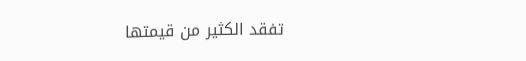تفقد الكثير من قيمتها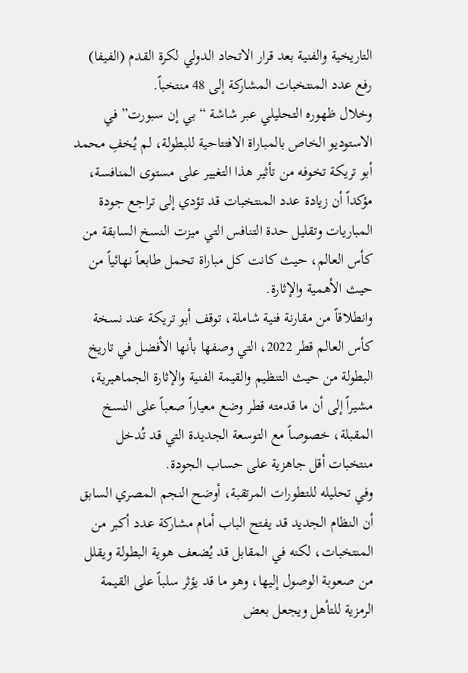التاريخية والفنية بعد قرار الاتحاد الدولي لكرة القدم (الفيفا) رفع عدد المنتخبات المشاركة إلى 48 منتخباً.
وخلال ظهوره التحليلي عبر شاشة “بي إن سبورت” في الاستوديو الخاص بالمباراة الافتتاحية للبطولة، لم يُخفِ محمد أبو تريكة تخوفه من تأثير هذا التغيير على مستوى المنافسة، مؤكداً أن زيادة عدد المنتخبات قد تؤدي إلى تراجع جودة المباريات وتقليل حدة التنافس التي ميزت النسخ السابقة من كأس العالم، حيث كانت كل مباراة تحمل طابعاً نهائياً من حيث الأهمية والإثارة.
وانطلاقاً من مقارنة فنية شاملة، توقف أبو تريكة عند نسخة كأس العالم قطر 2022، التي وصفها بأنها الأفضل في تاريخ البطولة من حيث التنظيم والقيمة الفنية والإثارة الجماهيرية، مشيراً إلى أن ما قدمته قطر وضع معياراً صعباً على النسخ المقبلة، خصوصاً مع التوسعة الجديدة التي قد تُدخل منتخبات أقل جاهزية على حساب الجودة.
وفي تحليله للتطورات المرتقبة، أوضح النجم المصري السابق أن النظام الجديد قد يفتح الباب أمام مشاركة عدد أكبر من المنتخبات، لكنه في المقابل قد يُضعف هوية البطولة ويقلل من صعوبة الوصول إليها، وهو ما قد يؤثر سلباً على القيمة الرمزية للتأهل ويجعل بعض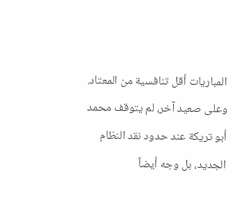المباريات أقل تنافسية من المعتاد.
وعلى صعيد آخر، لم يتوقف محمد أبو تريكة عند حدود نقد النظام الجديد، بل وجه أيضاً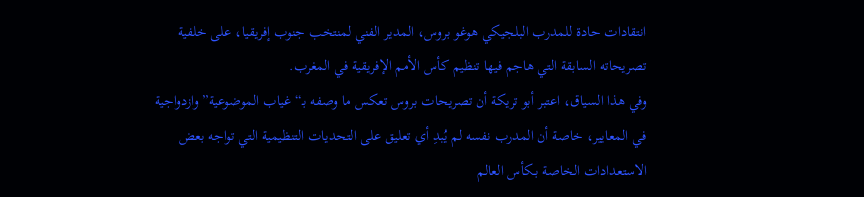انتقادات حادة للمدرب البلجيكي هوغو بروس، المدير الفني لمنتخب جنوب إفريقيا، على خلفية تصريحاته السابقة التي هاجم فيها تنظيم كأس الأمم الإفريقية في المغرب.
وفي هذا السياق، اعتبر أبو تريكة أن تصريحات بروس تعكس ما وصفه بـ“غياب الموضوعية” وازدواجية في المعايير، خاصة أن المدرب نفسه لم يُبدِ أي تعليق على التحديات التنظيمية التي تواجه بعض الاستعدادات الخاصة بـكأس العالم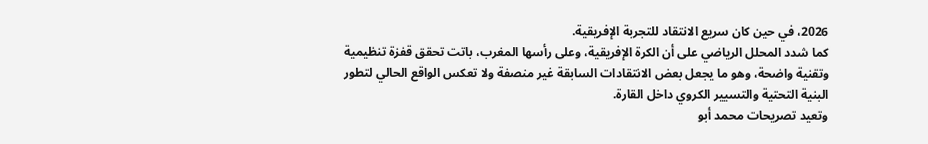2026، في حين كان سريع الانتقاد للتجربة الإفريقية.
كما شدد المحلل الرياضي على أن الكرة الإفريقية، وعلى رأسها المغرب، باتت تحقق قفزة تنظيمية وتقنية واضحة، وهو ما يجعل بعض الانتقادات السابقة غير منصفة ولا تعكس الواقع الحالي لتطور البنية التحتية والتسيير الكروي داخل القارة.
وتعيد تصريحات محمد أبو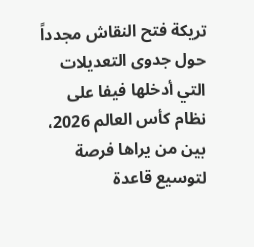تريكة فتح النقاش مجدداً حول جدوى التعديلات التي أدخلها فيفا على نظام كأس العالم 2026، بين من يراها فرصة لتوسيع قاعدة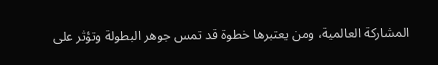المشاركة العالمية، ومن يعتبرها خطوة قد تمس جوهر البطولة وتؤثر على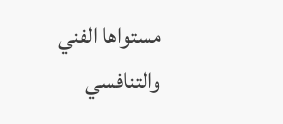مستواها الفني والتنافسي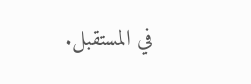في المستقبل.